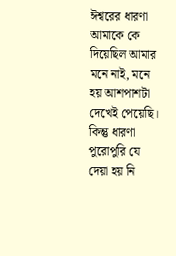ঈশ্বরের ধারণা আমাকে কে দিয়েছিল আমার মনে নাই, মনে হয় আশপাশটা দেখেই পেয়েছি। কিন্তু ধারণা পুরোপুরি যে দেয়া হয় নি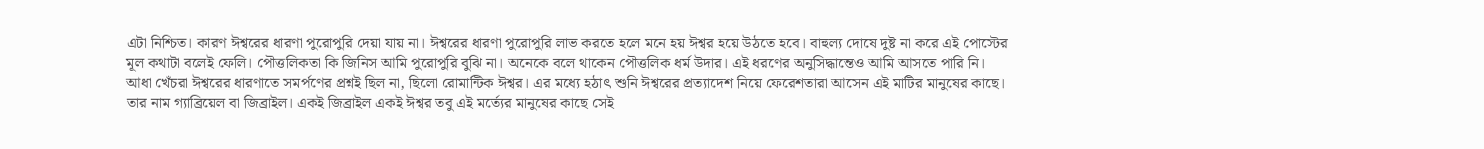এটা নিশ্চিত। কারণ ঈশ্বরের ধারণা পুরোপুরি দেয়া যায় না। ঈশ্বরের ধারণা পুরোপুরি লাভ করতে হলে মনে হয় ঈশ্বর হয়ে উঠতে হবে। বাহুল্য দোষে দুষ্ট না করে এই পোস্টের মূল কথাটা বলেই ফেলি। পৌত্তলিকতা কি জিনিস আমি পুরোপুরি বুঝি না। অনেকে বলে থাকেন পৌত্তলিক ধর্ম উদার। এই ধরণের অনুসিদ্ধান্তেও আমি আসতে পারি নি। আধা খেঁচরা ঈশ্বরের ধারণাতে সমর্পণের প্রশ্নই ছিল না, ছিলো রোমান্টিক ঈশ্বর। এর মধ্যে হঠাৎ শুনি ঈশ্বরের প্রত্যাদেশ নিয়ে ফেরেশতারা আসেন এই মাটির মানুষের কাছে। তার নাম গ্যাব্রিয়েল বা জিব্রাইল। একই জিব্রাইল একই ঈশ্বর তবু এই মর্ত্যের মানুষের কাছে সেই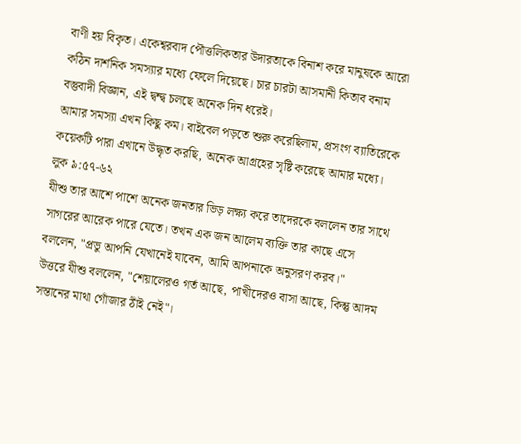বাণী হয় বিকৃত। একেশ্বরবাদ পৌত্তলিকতার উদারতাকে বিনাশ করে মানুষকে আরো কঠিন দার্শনিক সমস্যার মধ্যে ফেলে দিয়েছে। চার চারটা আসমানী কিতাব বনাম বস্তুবাদী বিজ্ঞান, এই দ্বন্দ্ব চলছে অনেক দিন ধরেই।
আমার সমস্যা এখন কিছু কম। বাইবেল পড়তে শুরু করেছিলাম, প্রসংগ ব্যাতিরেকে কয়েকটি পারা এখানে উদ্ধৃত করছি, অনেক আগ্রহের সৃষ্টি করেছে আমার মধ্যে।
লুক ৯:৫৭-৬২
যীশু তার আশে পাশে অনেক জনতার ভিড় লক্ষ্য করে তাদেরকে বললেন তার সাথে সাগরের আরেক পারে যেতে। তখন এক জন আলেম ব্যক্তি তার কাছে এসে বললেন, "প্রভু আপনি যেখানেই যাবেন, আমি আপনাকে অনুসরণ করব।"
উত্তরে যীশু বললেন, "শেয়ালেরও গর্ত আছে, পাখীদেরও বাসা আছে, কিন্তু আদম সন্তানের মাথা গোঁজার ঠাঁই নেই"।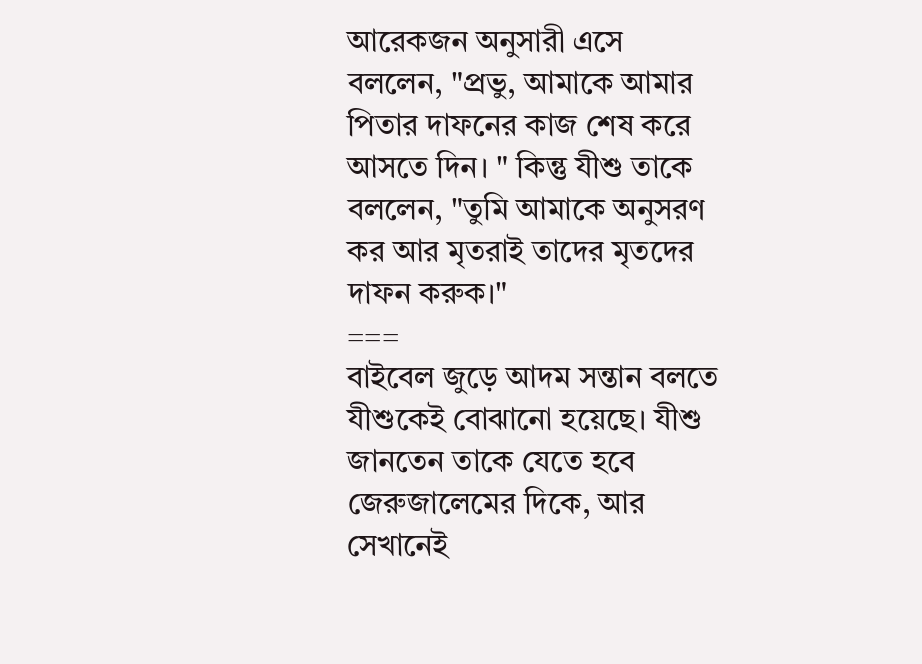আরেকজন অনুসারী এসে বললেন, "প্রভু, আমাকে আমার পিতার দাফনের কাজ শেষ করে আসতে দিন। " কিন্তু যীশু তাকে বললেন, "তুমি আমাকে অনুসরণ কর আর মৃতরাই তাদের মৃতদের দাফন করুক।"
===
বাইবেল জুড়ে আদম সন্তান বলতে যীশুকেই বোঝানো হয়েছে। যীশু জানতেন তাকে যেতে হবে জেরুজালেমের দিকে, আর সেখানেই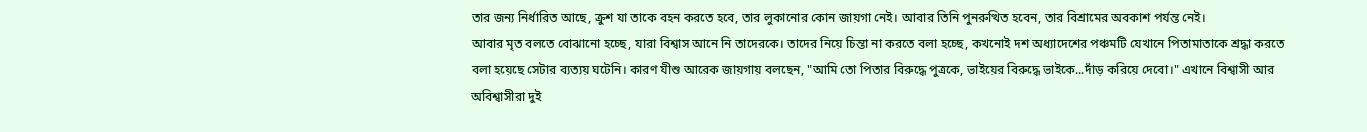তার জন্য নির্ধারিত আছে, ক্রুশ যা তাকে বহন করতে হবে, তার লুকানোর কোন জায়গা নেই। আবার তিনি পুনরুত্থিত হবেন, তার বিশ্রামের অবকাশ পর্যন্ত নেই।
আবার মৃত বলতে বোঝানো হচ্ছে, যারা বিশ্বাস আনে নি তাদেরকে। তাদের নিয়ে চিন্তা না করতে বলা হচ্ছে, কখনোই দশ অধ্যাদেশের পঞ্চমটি যেখানে পিতামাতাকে শ্রদ্ধা করতে বলা হয়েছে সেটার ব্যত্যয় ঘটেনি। কারণ যীশু আরেক জায়গায় বলছেন, "আমি তো পিতার বিরুদ্ধে পুত্রকে, ভাইয়ের বিরুদ্ধে ভাইকে...দাঁড় করিয়ে দেবো।" এখানে বিশ্বাসী আর অবিশ্বাসীরা দুই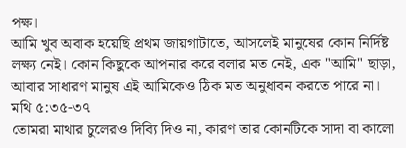পক্ষ।
আমি খুব অবাক হয়েছি প্রথম জায়গাটাতে, আসলেই মানুষের কোন নির্দিষ্ট লক্ষ্য নেই। কোন কিছুকে আপনার করে বলার মত নেই, এক "আমি" ছাড়া, আবার সাধারণ মানুষ এই আমিকেও ঠিক মত অনুধাবন করতে পারে না।
মথি ৫:৩৫-৩৭
তোমরা মাথার চুলেরও দিব্যি দিও না, কারণ তার কোনটিকে সাদা বা কালো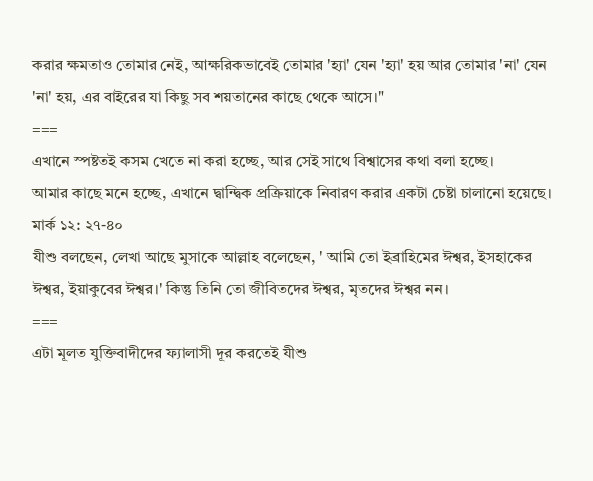করার ক্ষমতাও তোমার নেই, আক্ষরিকভাবেই তোমার 'হ্যা' যেন 'হ্যা' হয় আর তোমার 'না' যেন 'না' হয়, এর বাইরের যা কিছু সব শয়তানের কাছে থেকে আসে।"
===
এখানে স্পষ্টতই কসম খেতে না করা হচ্ছে, আর সেই সাথে বিশ্বাসের কথা বলা হচ্ছে।
আমার কাছে মনে হচ্ছে, এখানে দ্বান্দ্বিক প্রক্রিয়াকে নিবারণ করার একটা চেষ্টা চালানো হয়েছে।
মার্ক ১২: ২৭-৪০
যীশু বলছেন, লেখা আছে মুসাকে আল্লাহ বলেছেন, ' আমি তো ইব্রাহিমের ঈশ্বর, ইসহাকের ঈশ্বর, ইয়াকুবের ঈশ্বর।' কিন্তু তিনি তো জীবিতদের ঈশ্বর, মৃতদের ঈশ্বর নন।
===
এটা মূলত যুক্তিবাদীদের ফ্যালাসী দূর করতেই যীশু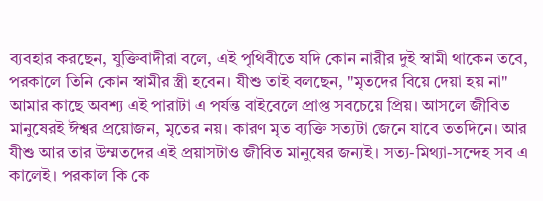ব্যবহার করছেন, যুক্তিবাদীরা বলে, এই পৃথিবীতে যদি কোন নারীর দুই স্বামী থাকেন তবে, পরকালে তিনি কোন স্বামীর স্ত্রী হবেন। যীশু তাই বলছেন, "মৃতদের বিয়ে দেয়া হয় না"
আমার কাছে অবশ্য এই পারাটা এ পর্যন্ত বাইবেলে প্রাপ্ত সবচেয়ে প্রিয়। আসলে জীবিত মানুষেরই ঈশ্বর প্রয়োজন, মৃতের নয়। কারণ মৃত ব্যক্তি সত্যটা জেনে যাবে ততদিনে। আর যীশু আর তার উম্মতদের এই প্রয়াসটাও জীবিত মানুষের জন্যই। সত্য-মিথ্যা-সন্দেহ সব এ কালেই। পরকাল কি কে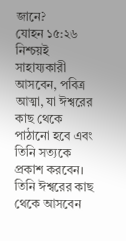জানে?
যোহন ১৫:২৬
নিশ্চয়ই সাহায্যকারী আসবেন, পবিত্র আত্মা, যা ঈশ্বরের কাছ থেকে পাঠানো হবে এবং তিনি সত্যকে প্রকাশ করবেন। তিনি ঈশ্বরের কাছ থেকে আসবেন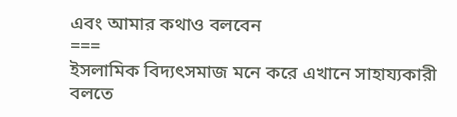এবং আমার কথাও বলবেন
===
ইসলামিক বিদ্যৎসমাজ মনে করে এখানে সাহায্যকারী বলতে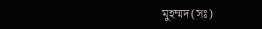মুহম্মদ(সঃ)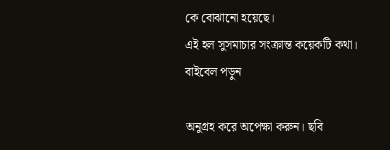কে বোঝানো হয়েছে।
এই হল সুসমাচার সংক্রান্ত কয়েকটি কথা।
বাইবেল পড়ুন

অনুগ্রহ করে অপেক্ষা করুন। ছবি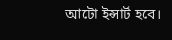আটো ইন্সার্ট হবে।